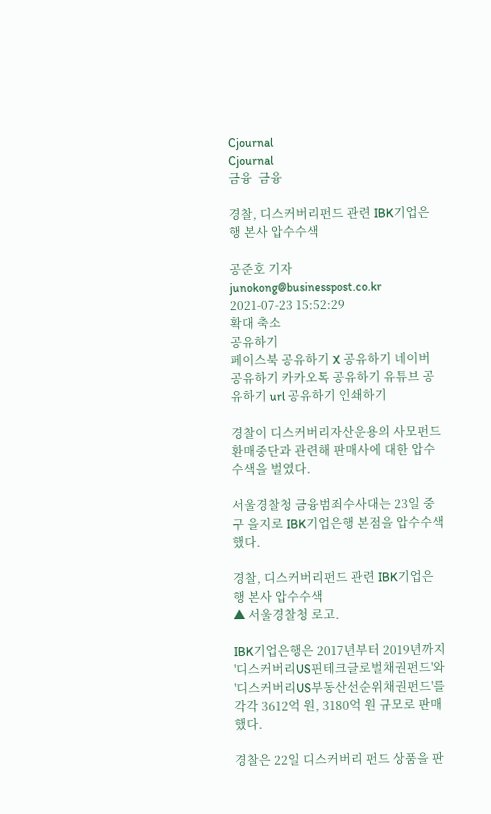Cjournal
Cjournal
금융  금융

경찰, 디스커버리펀드 관련 IBK기업은행 본사 압수수색

공준호 기자 junokong@businesspost.co.kr 2021-07-23 15:52:29
확대 축소
공유하기
페이스북 공유하기 X 공유하기 네이버 공유하기 카카오톡 공유하기 유튜브 공유하기 url 공유하기 인쇄하기

경찰이 디스커버리자산운용의 사모펀드 환매중단과 관련해 판매사에 대한 압수수색을 벌였다.

서울경찰청 금융범죄수사대는 23일 중구 을지로 IBK기업은행 본점을 압수수색했다.

경찰, 디스커버리펀드 관련 IBK기업은행 본사 압수수색
▲ 서울경찰청 로고.

IBK기업은행은 2017년부터 2019년까지 '디스커버리US핀테크글로벌채권펀드'와 '디스커버리US부동산선순위채권펀드'를 각각 3612억 원, 3180억 원 규모로 판매했다.

경찰은 22일 디스커버리 펀드 상품을 판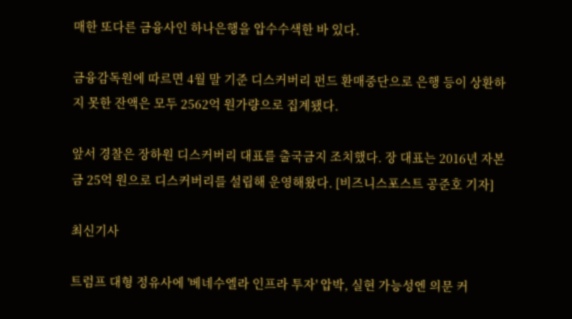매한 또다른 금융사인 하나은행을 압수수색한 바 있다.

금융감독원에 따르면 4월 말 기준 디스커버리 펀드 환매중단으로 은행 등이 상환하지 못한 잔액은 모두 2562억 원가량으로 집계됐다.

앞서 경찰은 장하원 디스커버리 대표를 출국금지 조치했다. 장 대표는 2016년 자본금 25억 원으로 디스커버리를 설립해 운영해왔다. [비즈니스포스트 공준호 기자]

최신기사

트럼프 대형 정유사에 '베네수엘라 인프라 투자' 압박, 실현 가능성엔 의문 커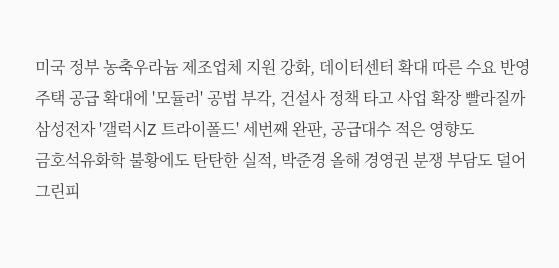미국 정부 농축우라늄 제조업체 지원 강화, 데이터센터 확대 따른 수요 반영
주택 공급 확대에 '모듈러' 공법 부각, 건설사 정책 타고 사업 확장 빨라질까
삼성전자 '갤럭시Z 트라이폴드' 세번째 완판, 공급대수 적은 영향도
금호석유화학 불황에도 탄탄한 실적, 박준경 올해 경영권 분쟁 부담도 덜어
그린피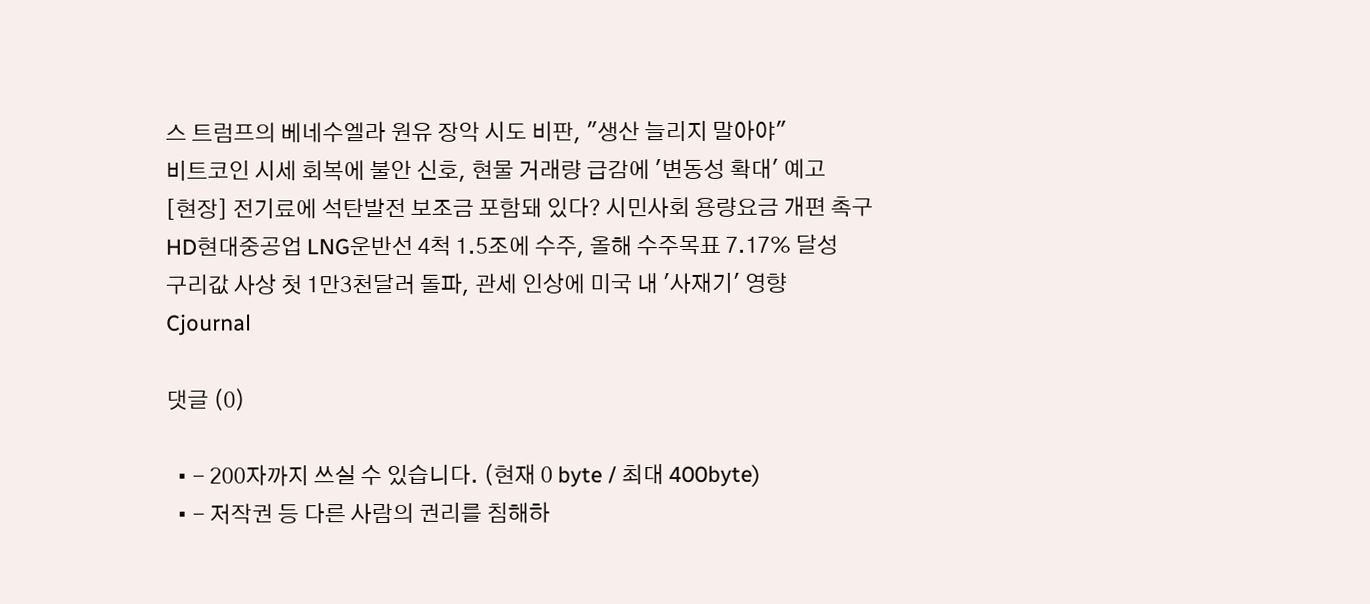스 트럼프의 베네수엘라 원유 장악 시도 비판, "생산 늘리지 말아야"
비트코인 시세 회복에 불안 신호, 현물 거래량 급감에 '변동성 확대' 예고
[현장] 전기료에 석탄발전 보조금 포함돼 있다? 시민사회 용량요금 개편 촉구
HD현대중공업 LNG운반선 4척 1.5조에 수주, 올해 수주목표 7.17% 달성
구리값 사상 첫 1만3천달러 돌파, 관세 인상에 미국 내 '사재기' 영향
Cjournal

댓글 (0)

  • - 200자까지 쓰실 수 있습니다. (현재 0 byte / 최대 400byte)
  • - 저작권 등 다른 사람의 권리를 침해하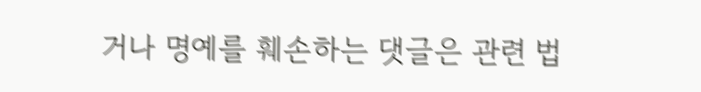거나 명예를 훼손하는 댓글은 관련 법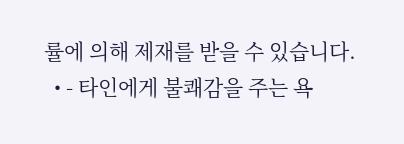률에 의해 제재를 받을 수 있습니다.
  • - 타인에게 불쾌감을 주는 욕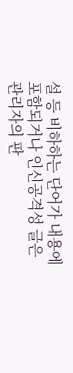설 등 비하하는 단어가 내용에 포함되거나 인신공격성 글은 관리자의 판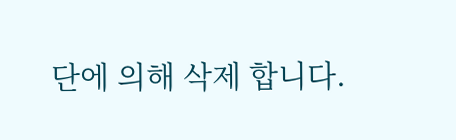단에 의해 삭제 합니다.